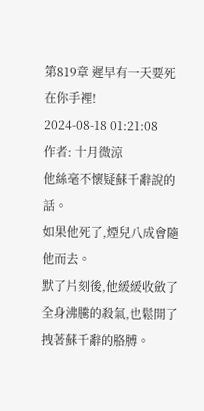第819章 遲早有一天要死在你手裡!
2024-08-18 01:21:08
作者: 十月微涼
他絲毫不懷疑蘇千辭說的話。
如果他死了,煙兒八成會隨他而去。
默了片刻後,他緩緩收斂了全身沸騰的殺氣,也鬆開了拽著蘇千辭的胳膊。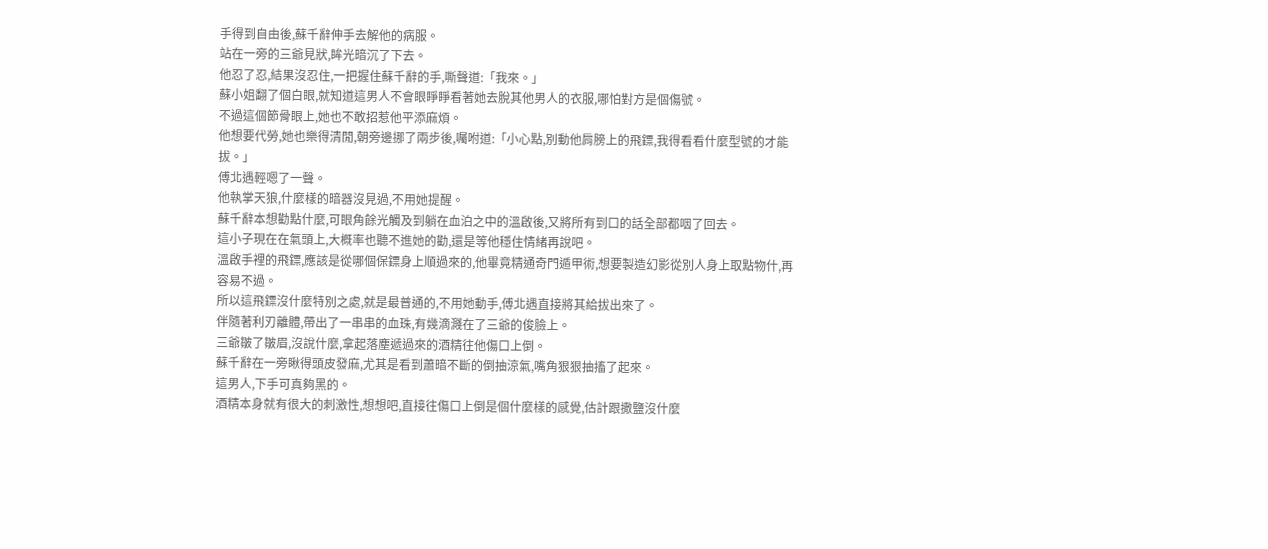手得到自由後,蘇千辭伸手去解他的病服。
站在一旁的三爺見狀,眸光暗沉了下去。
他忍了忍,結果沒忍住,一把握住蘇千辭的手,嘶聲道:「我來。」
蘇小姐翻了個白眼,就知道這男人不會眼睜睜看著她去脫其他男人的衣服,哪怕對方是個傷號。
不過這個節骨眼上,她也不敢招惹他平添麻煩。
他想要代勞,她也樂得清閒,朝旁邊挪了兩步後,囑咐道:「小心點,別動他肩膀上的飛鏢,我得看看什麼型號的才能拔。」
傅北遇輕嗯了一聲。
他執掌天狼,什麼樣的暗器沒見過,不用她提醒。
蘇千辭本想勸點什麼,可眼角餘光觸及到躺在血泊之中的溫啟後,又將所有到口的話全部都咽了回去。
這小子現在在氣頭上,大概率也聽不進她的勸,還是等他穩住情緒再說吧。
溫啟手裡的飛鏢,應該是從哪個保鏢身上順過來的,他畢竟精通奇門遁甲術,想要製造幻影從別人身上取點物什,再容易不過。
所以這飛鏢沒什麼特別之處,就是最普通的,不用她動手,傅北遇直接將其給拔出來了。
伴隨著利刃離體,帶出了一串串的血珠,有幾滴濺在了三爺的俊臉上。
三爺皺了皺眉,沒說什麼,拿起落塵遞過來的酒精往他傷口上倒。
蘇千辭在一旁瞅得頭皮發麻,尤其是看到蕭暗不斷的倒抽涼氣,嘴角狠狠抽搐了起來。
這男人,下手可真夠黑的。
酒精本身就有很大的刺激性,想想吧,直接往傷口上倒是個什麼樣的感覺,估計跟撒鹽沒什麼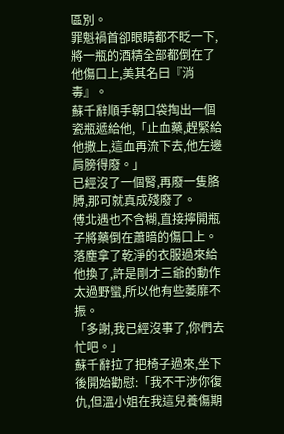區別。
罪魁禍首卻眼睛都不眨一下,將一瓶的酒精全部都倒在了他傷口上,美其名曰『消毒』。
蘇千辭順手朝口袋掏出一個瓷瓶遞給他,「止血藥,趕緊給他撒上,這血再流下去,他左邊肩膀得廢。」
已經沒了一個腎,再廢一隻胳膊,那可就真成殘廢了。
傅北遇也不含糊,直接擰開瓶子將藥倒在蕭暗的傷口上。
落塵拿了乾淨的衣服過來給他換了,許是剛才三爺的動作太過野蠻,所以他有些萎靡不振。
「多謝,我已經沒事了,你們去忙吧。」
蘇千辭拉了把椅子過來,坐下後開始勸慰:「我不干涉你復仇,但溫小姐在我這兒養傷期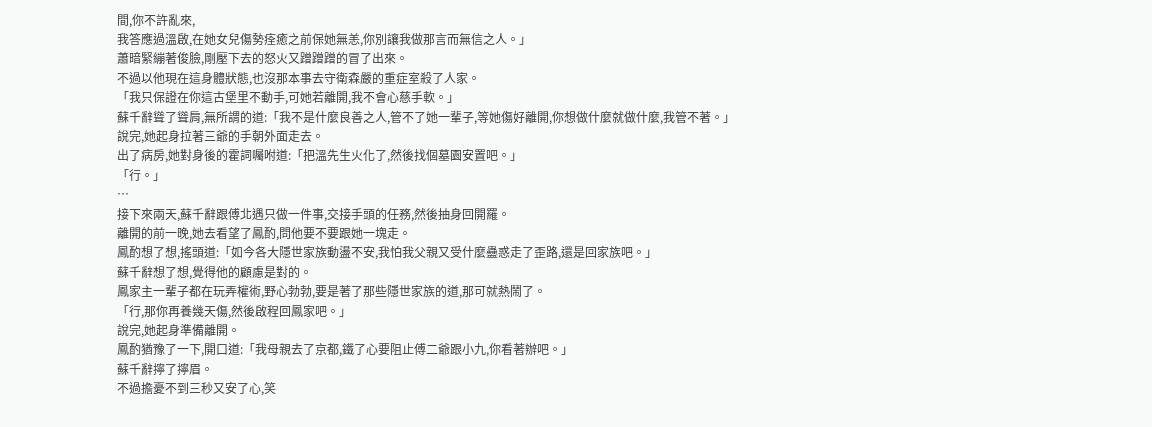間,你不許亂來,
我答應過溫啟,在她女兒傷勢痊癒之前保她無恙,你別讓我做那言而無信之人。」
蕭暗緊繃著俊臉,剛壓下去的怒火又蹭蹭蹭的冒了出來。
不過以他現在這身體狀態,也沒那本事去守衛森嚴的重症室殺了人家。
「我只保證在你這古堡里不動手,可她若離開,我不會心慈手軟。」
蘇千辭聳了聳肩,無所謂的道:「我不是什麼良善之人,管不了她一輩子,等她傷好離開,你想做什麼就做什麼,我管不著。」
說完,她起身拉著三爺的手朝外面走去。
出了病房,她對身後的霍詞囑咐道:「把溫先生火化了,然後找個墓園安置吧。」
「行。」
…
接下來兩天,蘇千辭跟傅北遇只做一件事,交接手頭的任務,然後抽身回開羅。
離開的前一晚,她去看望了鳳酌,問他要不要跟她一塊走。
鳳酌想了想,搖頭道:「如今各大隱世家族動盪不安,我怕我父親又受什麼蠱惑走了歪路,還是回家族吧。」
蘇千辭想了想,覺得他的顧慮是對的。
鳳家主一輩子都在玩弄權術,野心勃勃,要是著了那些隱世家族的道,那可就熱鬧了。
「行,那你再養幾天傷,然後啟程回鳳家吧。」
說完,她起身準備離開。
鳳酌猶豫了一下,開口道:「我母親去了京都,鐵了心要阻止傅二爺跟小九,你看著辦吧。」
蘇千辭擰了擰眉。
不過擔憂不到三秒又安了心,笑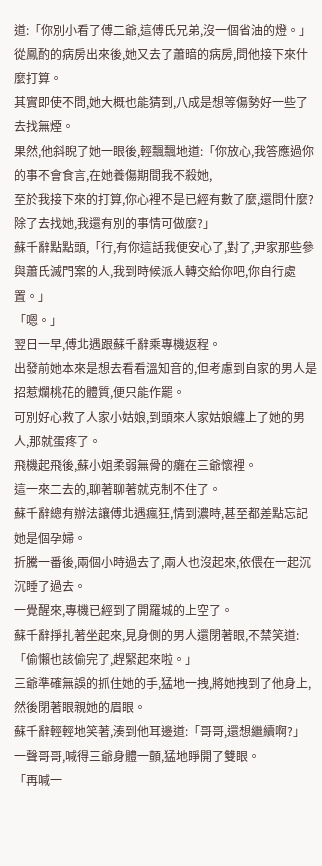道:「你別小看了傅二爺,這傅氏兄弟,沒一個省油的燈。」
從鳳酌的病房出來後,她又去了蕭暗的病房,問他接下來什麼打算。
其實即使不問,她大概也能猜到,八成是想等傷勢好一些了去找無煙。
果然,他斜睨了她一眼後,輕飄飄地道:「你放心,我答應過你的事不會食言,在她養傷期間我不殺她,
至於我接下來的打算,你心裡不是已經有數了麼,還問什麼?除了去找她,我還有別的事情可做麼?」
蘇千辭點點頭,「行,有你這話我便安心了,對了,尹家那些參與蕭氏滅門案的人,我到時候派人轉交給你吧,你自行處置。」
「嗯。」
翌日一早,傅北遇跟蘇千辭乘專機返程。
出發前她本來是想去看看溫知音的,但考慮到自家的男人是招惹爛桃花的體質,便只能作罷。
可別好心救了人家小姑娘,到頭來人家姑娘纏上了她的男人,那就蛋疼了。
飛機起飛後,蘇小姐柔弱無骨的癱在三爺懷裡。
這一來二去的,聊著聊著就克制不住了。
蘇千辭總有辦法讓傅北遇瘋狂,情到濃時,甚至都差點忘記她是個孕婦。
折騰一番後,兩個小時過去了,兩人也沒起來,依偎在一起沉沉睡了過去。
一覺醒來,專機已經到了開羅城的上空了。
蘇千辭掙扎著坐起來,見身側的男人還閉著眼,不禁笑道:「偷懶也該偷完了,趕緊起來啦。」
三爺準確無誤的抓住她的手,猛地一拽,將她拽到了他身上,然後閉著眼親她的眉眼。
蘇千辭輕輕地笑著,湊到他耳邊道:「哥哥,還想繼續啊?」
一聲哥哥,喊得三爺身體一顫,猛地睜開了雙眼。
「再喊一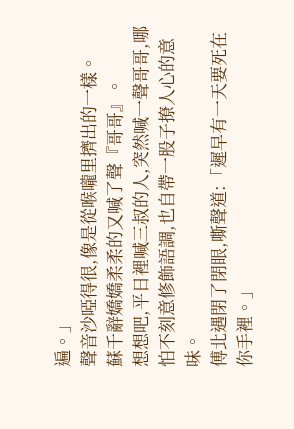遍。」
聲音沙啞得很,像是從喉嚨里擠出的一樣。
蘇千辭嬌嬌柔柔的又喊了聲『哥哥』。
想想吧,平日裡喊三叔的人,突然喊一聲哥哥,哪怕不刻意修飾語調,也自帶一股子撩人心的意味。
傅北遇閉了閉眼,嘶聲道:「遲早有一天要死在你手裡。」